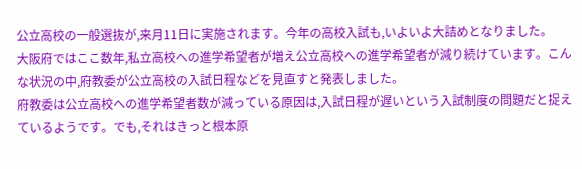公立高校の一般選抜が,来月11日に実施されます。今年の高校入試も,いよいよ大詰めとなりました。
大阪府ではここ数年,私立高校への進学希望者が増え公立高校への進学希望者が減り続けています。こんな状況の中,府教委が公立高校の入試日程などを見直すと発表しました。
府教委は公立高校への進学希望者数が減っている原因は,入試日程が遅いという入試制度の問題だと捉えているようです。でも,それはきっと根本原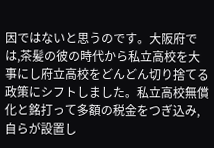因ではないと思うのです。大阪府では,茶髪の彼の時代から私立高校を大事にし府立高校をどんどん切り捨てる政策にシフトしました。私立高校無償化と銘打って多額の税金をつぎ込み,自らが設置し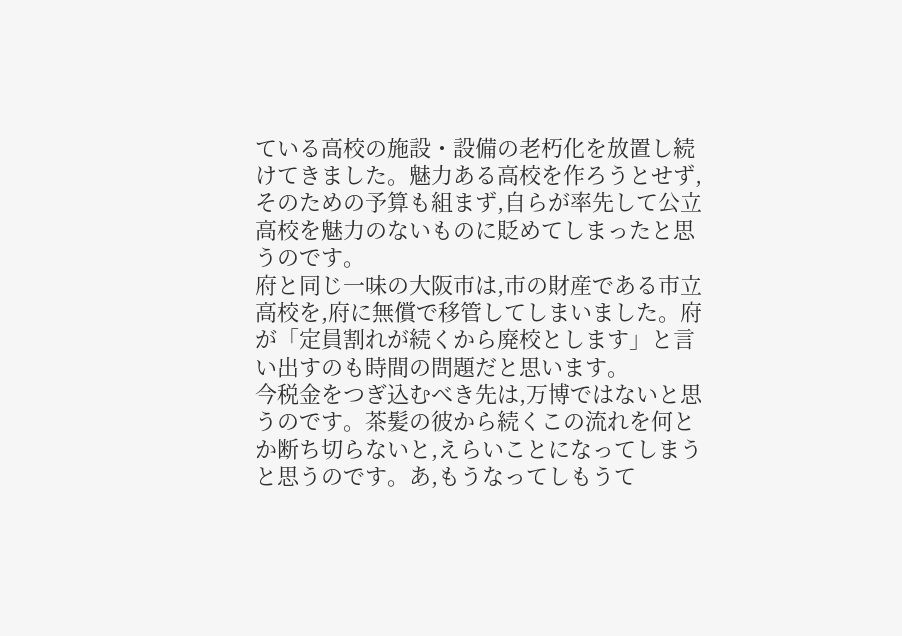ている高校の施設・設備の老朽化を放置し続けてきました。魅力ある高校を作ろうとせず,そのための予算も組まず,自らが率先して公立高校を魅力のないものに貶めてしまったと思うのです。
府と同じ一味の大阪市は,市の財産である市立高校を,府に無償で移管してしまいました。府が「定員割れが続くから廃校とします」と言い出すのも時間の問題だと思います。
今税金をつぎ込むべき先は,万博ではないと思うのです。茶髪の彼から続くこの流れを何とか断ち切らないと,えらいことになってしまうと思うのです。あ,もうなってしもうて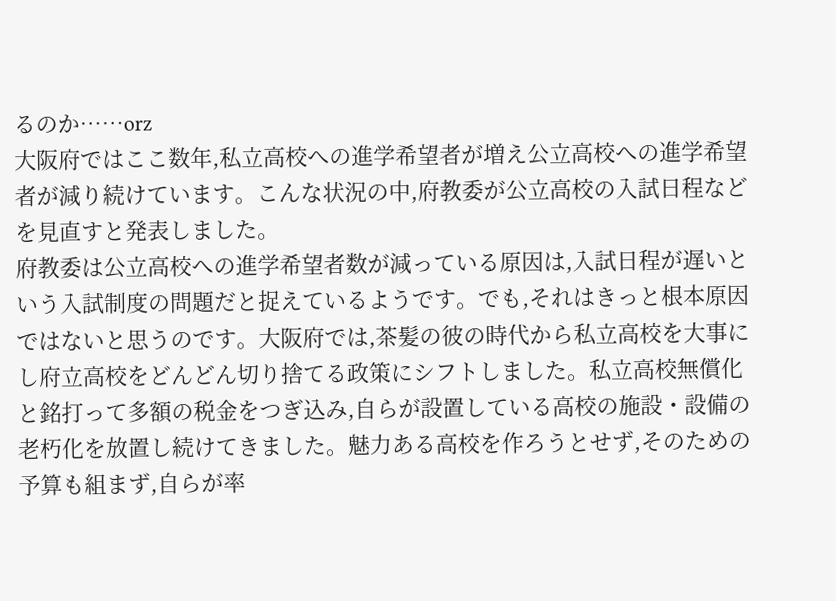るのか……orz
大阪府ではここ数年,私立高校への進学希望者が増え公立高校への進学希望者が減り続けています。こんな状況の中,府教委が公立高校の入試日程などを見直すと発表しました。
府教委は公立高校への進学希望者数が減っている原因は,入試日程が遅いという入試制度の問題だと捉えているようです。でも,それはきっと根本原因ではないと思うのです。大阪府では,茶髪の彼の時代から私立高校を大事にし府立高校をどんどん切り捨てる政策にシフトしました。私立高校無償化と銘打って多額の税金をつぎ込み,自らが設置している高校の施設・設備の老朽化を放置し続けてきました。魅力ある高校を作ろうとせず,そのための予算も組まず,自らが率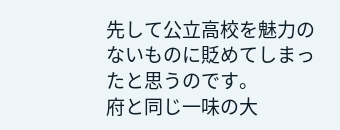先して公立高校を魅力のないものに貶めてしまったと思うのです。
府と同じ一味の大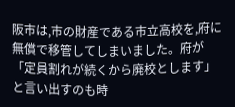阪市は,市の財産である市立高校を,府に無償で移管してしまいました。府が「定員割れが続くから廃校とします」と言い出すのも時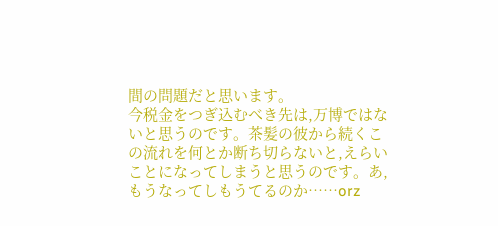間の問題だと思います。
今税金をつぎ込むべき先は,万博ではないと思うのです。茶髪の彼から続くこの流れを何とか断ち切らないと,えらいことになってしまうと思うのです。あ,もうなってしもうてるのか……orz